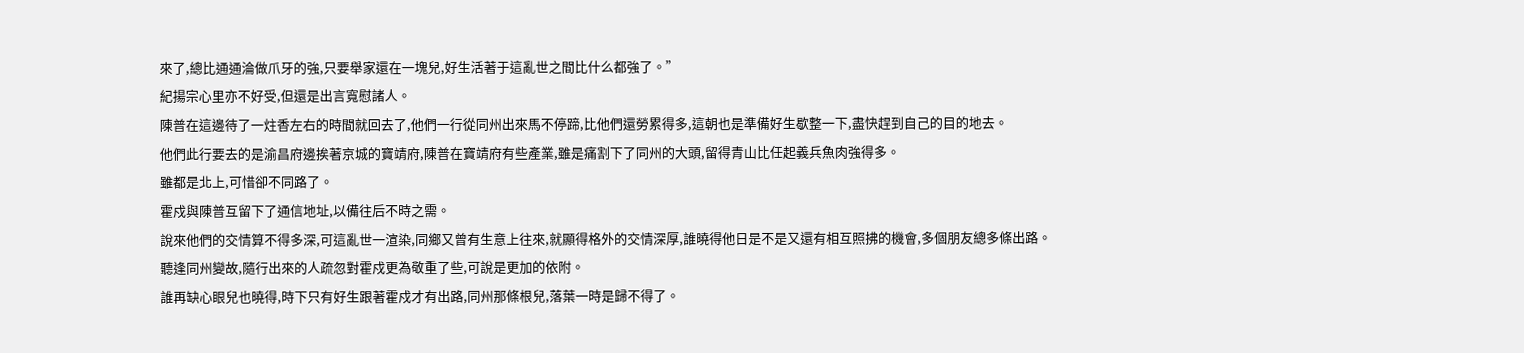來了,總比通通淪做爪牙的強,只要舉家還在一塊兒,好生活著于這亂世之間比什么都強了。”
紀揚宗心里亦不好受,但還是出言寬慰諸人。
陳普在這邊待了一炷香左右的時間就回去了,他們一行從同州出來馬不停蹄,比他們還勞累得多,這朝也是準備好生歇整一下,盡快趕到自己的目的地去。
他們此行要去的是渝昌府邊挨著京城的寶靖府,陳普在寶靖府有些產業,雖是痛割下了同州的大頭,留得青山比任起義兵魚肉強得多。
雖都是北上,可惜卻不同路了。
霍戍與陳普互留下了通信地址,以備往后不時之需。
說來他們的交情算不得多深,可這亂世一渲染,同鄉又曾有生意上往來,就顯得格外的交情深厚,誰曉得他日是不是又還有相互照拂的機會,多個朋友總多條出路。
聽逢同州變故,隨行出來的人疏忽對霍戍更為敬重了些,可說是更加的依附。
誰再缺心眼兒也曉得,時下只有好生跟著霍戍才有出路,同州那條根兒,落葉一時是歸不得了。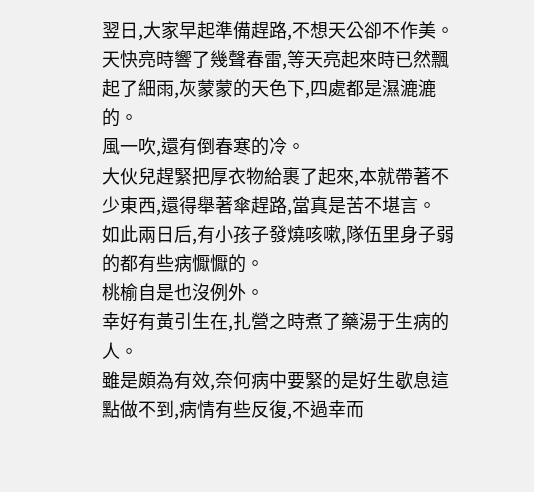翌日,大家早起準備趕路,不想天公卻不作美。
天快亮時響了幾聲春雷,等天亮起來時已然飄起了細雨,灰蒙蒙的天色下,四處都是濕漉漉的。
風一吹,還有倒春寒的冷。
大伙兒趕緊把厚衣物給裹了起來,本就帶著不少東西,還得舉著傘趕路,當真是苦不堪言。
如此兩日后,有小孩子發燒咳嗽,隊伍里身子弱的都有些病懨懨的。
桃榆自是也沒例外。
幸好有黃引生在,扎營之時煮了藥湯于生病的人。
雖是頗為有效,奈何病中要緊的是好生歇息這點做不到,病情有些反復,不過幸而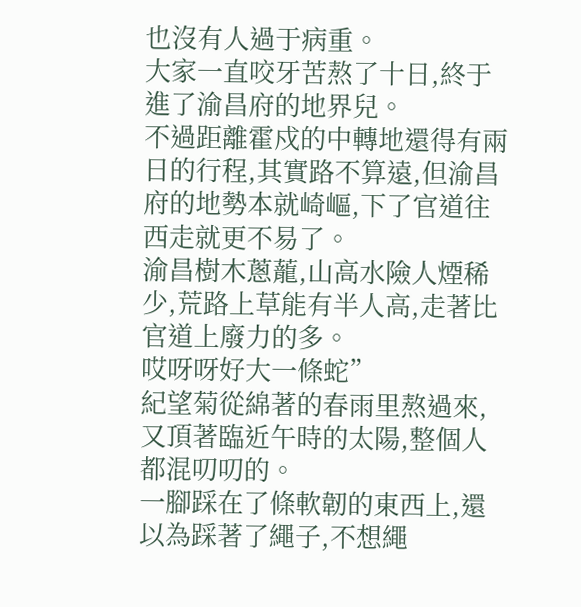也沒有人過于病重。
大家一直咬牙苦熬了十日,終于進了渝昌府的地界兒。
不過距離霍戍的中轉地還得有兩日的行程,其實路不算遠,但渝昌府的地勢本就崎嶇,下了官道往西走就更不易了。
渝昌樹木蔥蘢,山高水險人煙稀少,荒路上草能有半人高,走著比官道上廢力的多。
哎呀呀好大一條蛇”
紀望菊從綿著的春雨里熬過來,又頂著臨近午時的太陽,整個人都混叨叨的。
一腳踩在了條軟韌的東西上,還以為踩著了繩子,不想繩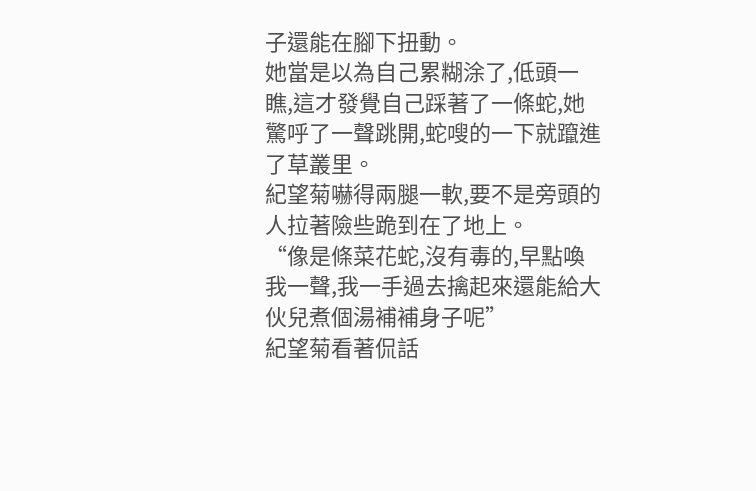子還能在腳下扭動。
她當是以為自己累糊涂了,低頭一瞧,這才發覺自己踩著了一條蛇,她驚呼了一聲跳開,蛇嗖的一下就躥進了草叢里。
紀望菊嚇得兩腿一軟,要不是旁頭的人拉著險些跪到在了地上。
“像是條菜花蛇,沒有毒的,早點喚我一聲,我一手過去擒起來還能給大伙兒煮個湯補補身子呢”
紀望菊看著侃話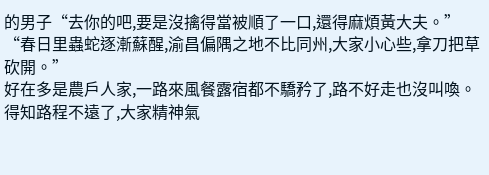的男子“去你的吧,要是沒擒得當被順了一口,還得麻煩黃大夫。”
“春日里蟲蛇逐漸蘇醒,渝昌偏隅之地不比同州,大家小心些,拿刀把草砍開。”
好在多是農戶人家,一路來風餐露宿都不驕矜了,路不好走也沒叫喚。
得知路程不遠了,大家精神氣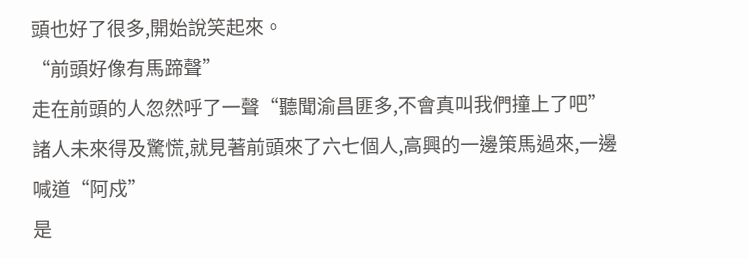頭也好了很多,開始說笑起來。
“前頭好像有馬蹄聲”
走在前頭的人忽然呼了一聲“聽聞渝昌匪多,不會真叫我們撞上了吧”
諸人未來得及驚慌,就見著前頭來了六七個人,高興的一邊策馬過來,一邊喊道“阿戍”
是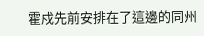霍戍先前安排在了這邊的同州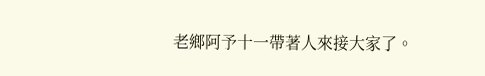老鄉阿予十一帶著人來接大家了。